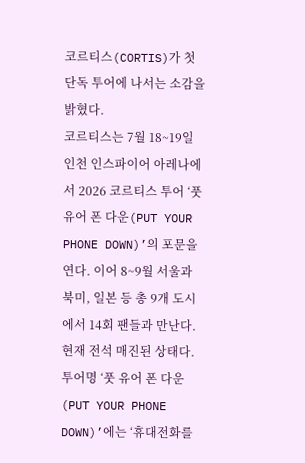코르티스(CORTIS)가 첫 단독 투어에 나서는 소감을 밝혔다.
코르티스는 7월 18~19일 인천 인스파이어 아레나에서 2026 코르티스 투어 ‘풋 유어 폰 다운(PUT YOUR PHONE DOWN)’의 포문을 연다. 이어 8~9월 서울과 북미, 일본 등 총 9개 도시에서 14회 팬들과 만난다. 현재 전석 매진된 상태다.
투어명 ‘풋 유어 폰 다운(PUT YOUR PHONE DOWN)’에는 ‘휴대전화를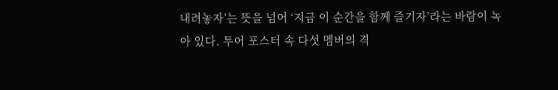내려놓자’는 뜻을 넘어 ‘지금 이 순간을 함께 즐기자’라는 바람이 녹아 있다. 투어 포스터 속 다섯 멤버의 격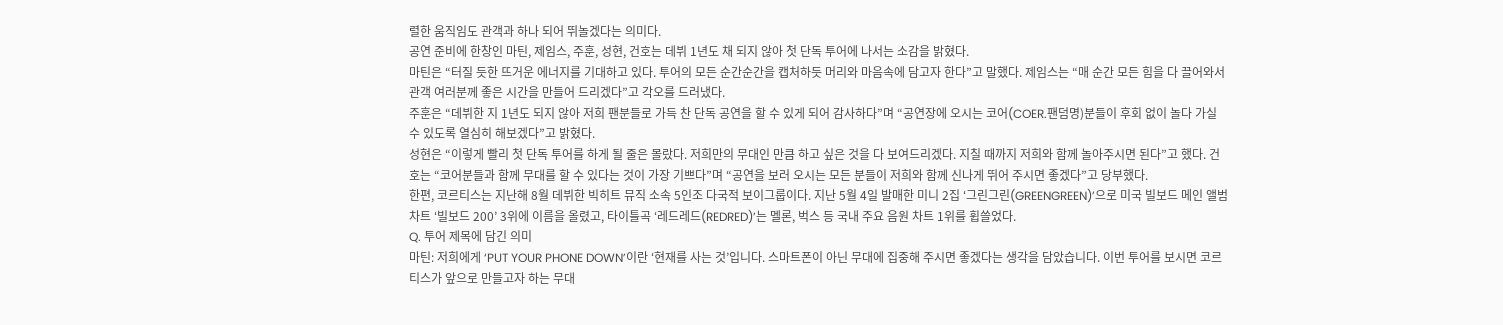렬한 움직임도 관객과 하나 되어 뛰놀겠다는 의미다.
공연 준비에 한창인 마틴, 제임스, 주훈, 성현, 건호는 데뷔 1년도 채 되지 않아 첫 단독 투어에 나서는 소감을 밝혔다.
마틴은 “터질 듯한 뜨거운 에너지를 기대하고 있다. 투어의 모든 순간순간을 캡처하듯 머리와 마음속에 담고자 한다”고 말했다. 제임스는 “매 순간 모든 힘을 다 끌어와서 관객 여러분께 좋은 시간을 만들어 드리겠다”고 각오를 드러냈다.
주훈은 “데뷔한 지 1년도 되지 않아 저희 팬분들로 가득 찬 단독 공연을 할 수 있게 되어 감사하다”며 “공연장에 오시는 코어(COER.팬덤명)분들이 후회 없이 놀다 가실 수 있도록 열심히 해보겠다”고 밝혔다.
성현은 “이렇게 빨리 첫 단독 투어를 하게 될 줄은 몰랐다. 저희만의 무대인 만큼 하고 싶은 것을 다 보여드리겠다. 지칠 때까지 저희와 함께 놀아주시면 된다”고 했다. 건호는 “코어분들과 함께 무대를 할 수 있다는 것이 가장 기쁘다”며 “공연을 보러 오시는 모든 분들이 저희와 함께 신나게 뛰어 주시면 좋겠다”고 당부했다.
한편, 코르티스는 지난해 8월 데뷔한 빅히트 뮤직 소속 5인조 다국적 보이그룹이다. 지난 5월 4일 발매한 미니 2집 ‘그린그린(GREENGREEN)’으로 미국 빌보드 메인 앨범 차트 ‘빌보드 200’ 3위에 이름을 올렸고, 타이틀곡 ‘레드레드(REDRED)’는 멜론, 벅스 등 국내 주요 음원 차트 1위를 휩쓸었다.
Q. 투어 제목에 담긴 의미
마틴: 저희에게 ‘PUT YOUR PHONE DOWN’이란 ‘현재를 사는 것’입니다. 스마트폰이 아닌 무대에 집중해 주시면 좋겠다는 생각을 담았습니다. 이번 투어를 보시면 코르티스가 앞으로 만들고자 하는 무대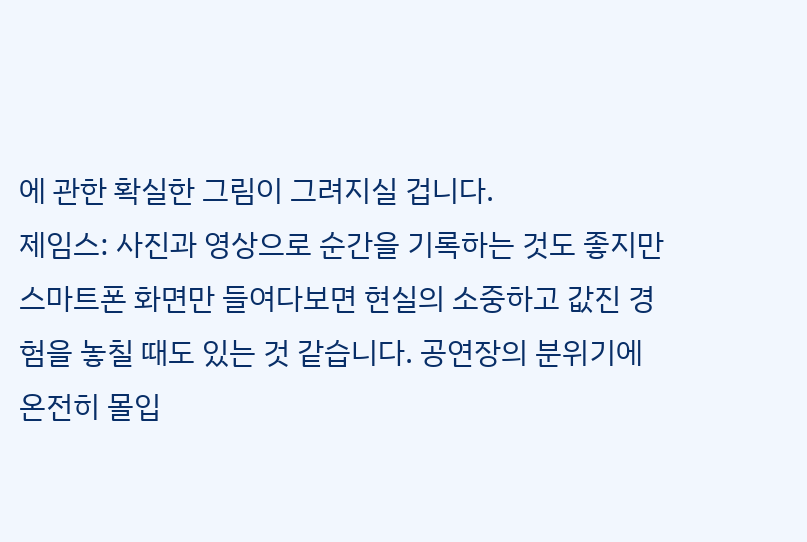에 관한 확실한 그림이 그려지실 겁니다.
제임스: 사진과 영상으로 순간을 기록하는 것도 좋지만 스마트폰 화면만 들여다보면 현실의 소중하고 값진 경험을 놓칠 때도 있는 것 같습니다. 공연장의 분위기에 온전히 몰입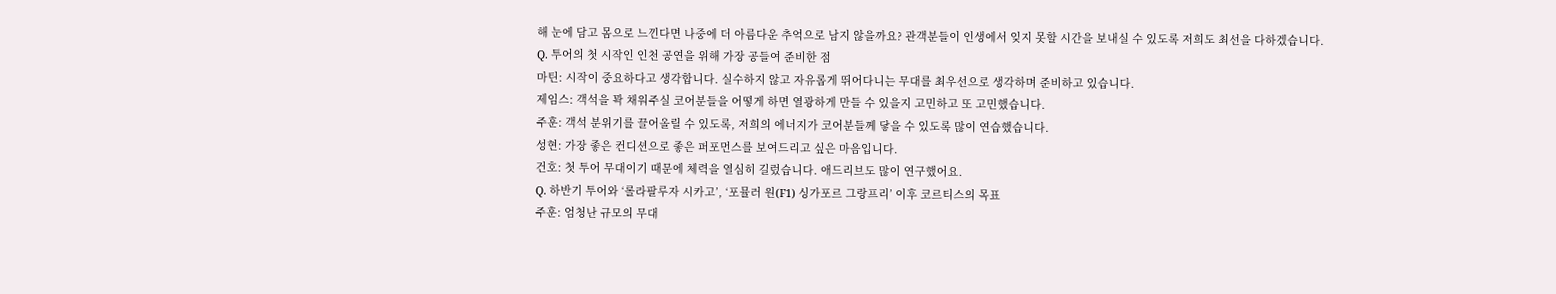해 눈에 담고 몸으로 느낀다면 나중에 더 아름다운 추억으로 남지 않을까요? 관객분들이 인생에서 잊지 못할 시간을 보내실 수 있도록 저희도 최선을 다하겠습니다.
Q. 투어의 첫 시작인 인천 공연을 위해 가장 공들여 준비한 점
마틴: 시작이 중요하다고 생각합니다. 실수하지 않고 자유롭게 뛰어다니는 무대를 최우선으로 생각하며 준비하고 있습니다.
제임스: 객석을 꽉 채워주실 코어분들을 어떻게 하면 열광하게 만들 수 있을지 고민하고 또 고민했습니다.
주훈: 객석 분위기를 끌어올릴 수 있도록, 저희의 에너지가 코어분들께 닿을 수 있도록 많이 연습했습니다.
성현: 가장 좋은 컨디션으로 좋은 퍼포먼스를 보여드리고 싶은 마음입니다.
건호: 첫 투어 무대이기 때문에 체력을 열심히 길렀습니다. 애드리브도 많이 연구했어요.
Q. 하반기 투어와 ‘롤라팔루자 시카고’, ‘포뮬러 원(F1) 싱가포르 그랑프리’ 이후 코르티스의 목표
주훈: 엄청난 규모의 무대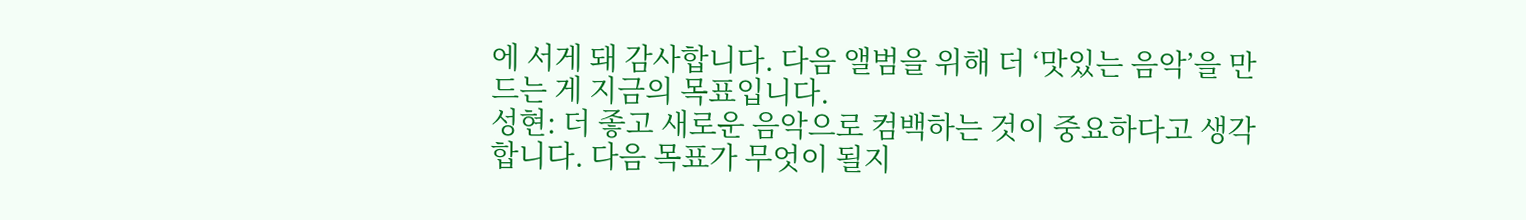에 서게 돼 감사합니다. 다음 앨범을 위해 더 ‘맛있는 음악’을 만드는 게 지금의 목표입니다.
성현: 더 좋고 새로운 음악으로 컴백하는 것이 중요하다고 생각합니다. 다음 목표가 무엇이 될지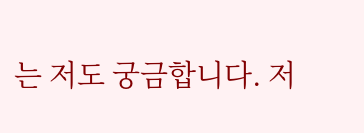는 저도 궁금합니다. 저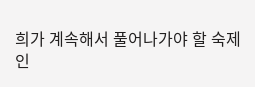희가 계속해서 풀어나가야 할 숙제인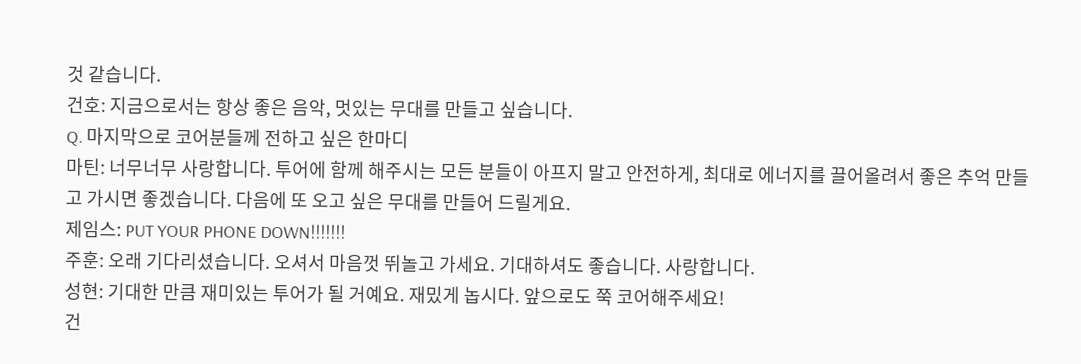것 같습니다.
건호: 지금으로서는 항상 좋은 음악, 멋있는 무대를 만들고 싶습니다.
Q. 마지막으로 코어분들께 전하고 싶은 한마디
마틴: 너무너무 사랑합니다. 투어에 함께 해주시는 모든 분들이 아프지 말고 안전하게, 최대로 에너지를 끌어올려서 좋은 추억 만들고 가시면 좋겠습니다. 다음에 또 오고 싶은 무대를 만들어 드릴게요.
제임스: PUT YOUR PHONE DOWN!!!!!!!
주훈: 오래 기다리셨습니다. 오셔서 마음껏 뛰놀고 가세요. 기대하셔도 좋습니다. 사랑합니다.
성현: 기대한 만큼 재미있는 투어가 될 거예요. 재밌게 놉시다. 앞으로도 쭉 코어해주세요!
건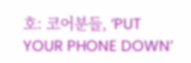호: 코어분들, ‘PUT YOUR PHONE DOWN’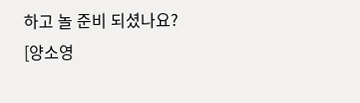하고 놀 준비 되셨나요?
[양소영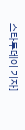스타투데이 기자]